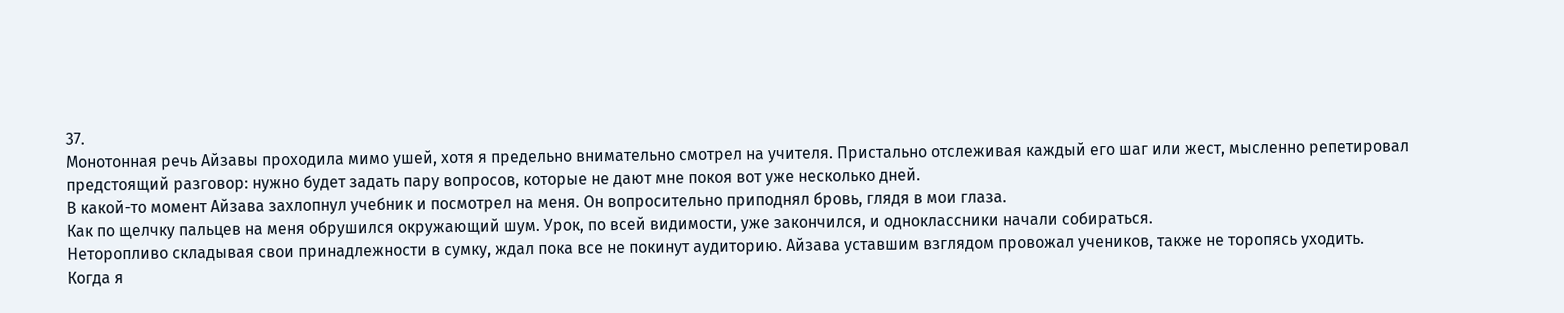37.
Монотонная речь Айзавы проходила мимо ушей, хотя я предельно внимательно смотрел на учителя. Пристально отслеживая каждый его шаг или жест, мысленно репетировал предстоящий разговор: нужно будет задать пару вопросов, которые не дают мне покоя вот уже несколько дней.
В какой-то момент Айзава захлопнул учебник и посмотрел на меня. Он вопросительно приподнял бровь, глядя в мои глаза.
Как по щелчку пальцев на меня обрушился окружающий шум. Урок, по всей видимости, уже закончился, и одноклассники начали собираться.
Неторопливо складывая свои принадлежности в сумку, ждал пока все не покинут аудиторию. Айзава уставшим взглядом провожал учеников, также не торопясь уходить.
Когда я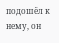подошёл к нему, он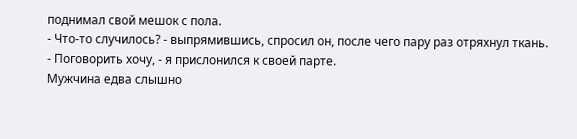поднимал свой мешок с пола.
- Что-то случилось? - выпрямившись, спросил он, после чего пару раз отряхнул ткань.
- Поговорить хочу, - я прислонился к своей парте.
Мужчина едва слышно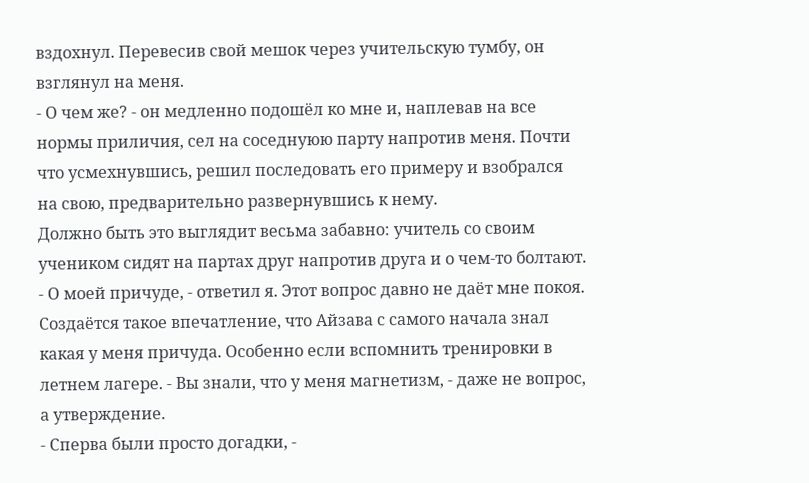вздохнул. Перевесив свой мешок через учительскую тумбу, он взглянул на меня.
- О чем же? - он медленно подошёл ко мне и, наплевав на все нормы приличия, сел на соседнуюю парту напротив меня. Почти что усмехнувшись, решил последовать его примеру и взобрался на свою, предварительно развернувшись к нему.
Должно быть это выглядит весьма забавно: учитель со своим учеником сидят на партах друг напротив друга и о чем-то болтают.
- О моей причуде, - ответил я. Этот вопрос давно не даёт мне покоя. Создаётся такое впечатление, что Айзава с самого начала знал какая у меня причуда. Особенно если вспомнить тренировки в летнем лагере. - Вы знали, что у меня магнетизм, - даже не вопрос, а утверждение.
- Сперва были просто догадки, -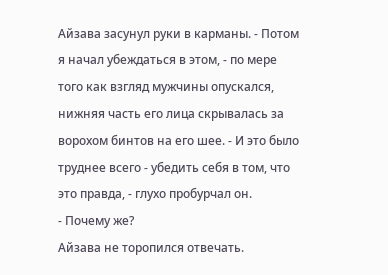Айзава засунул руки в карманы. - Потом я начал убеждаться в этом, - по мере того как взгляд мужчины опускался, нижняя часть его лица скрывалась за ворохом бинтов на его шее. - И это было труднее всего - убедить себя в том, что это правда, - глухо пробурчал он.
- Почему же?
Айзава не торопился отвечать.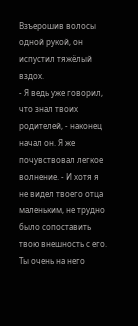Взъерошив волосы одной рукой, он испустил тяжёлый вздох.
- Я ведь уже говорил, что знал твоих родителей, - наконец начал он. Я же почувствовал легкое волнение. - И хотя я не видел твоего отца маленьким, не трудно было сопоставить твою внешность с его. Ты очень на него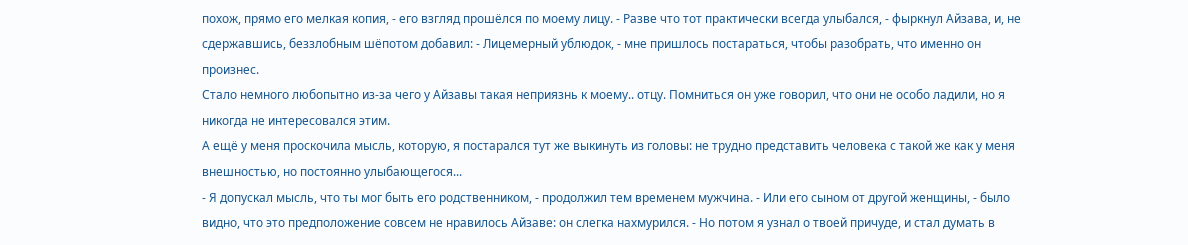похож, прямо его мелкая копия, - его взгляд прошёлся по моему лицу. - Разве что тот практически всегда улыбался, - фыркнул Айзава, и, не сдержавшись, беззлобным шёпотом добавил: - Лицемерный ублюдок, - мне пришлось постараться, чтобы разобрать, что именно он произнес.
Стало немного любопытно из-за чего у Айзавы такая неприязнь к моему.. отцу. Помниться он уже говорил, что они не особо ладили, но я никогда не интересовался этим.
А ещё у меня проскочила мысль, которую, я постарался тут же выкинуть из головы: не трудно представить человека с такой же как у меня внешностью, но постоянно улыбающегося...
- Я допускал мысль, что ты мог быть его родственником, - продолжил тем временем мужчина. - Или его сыном от другой женщины, - было видно, что это предположение совсем не нравилось Айзаве: он слегка нахмурился. - Но потом я узнал о твоей причуде, и стал думать в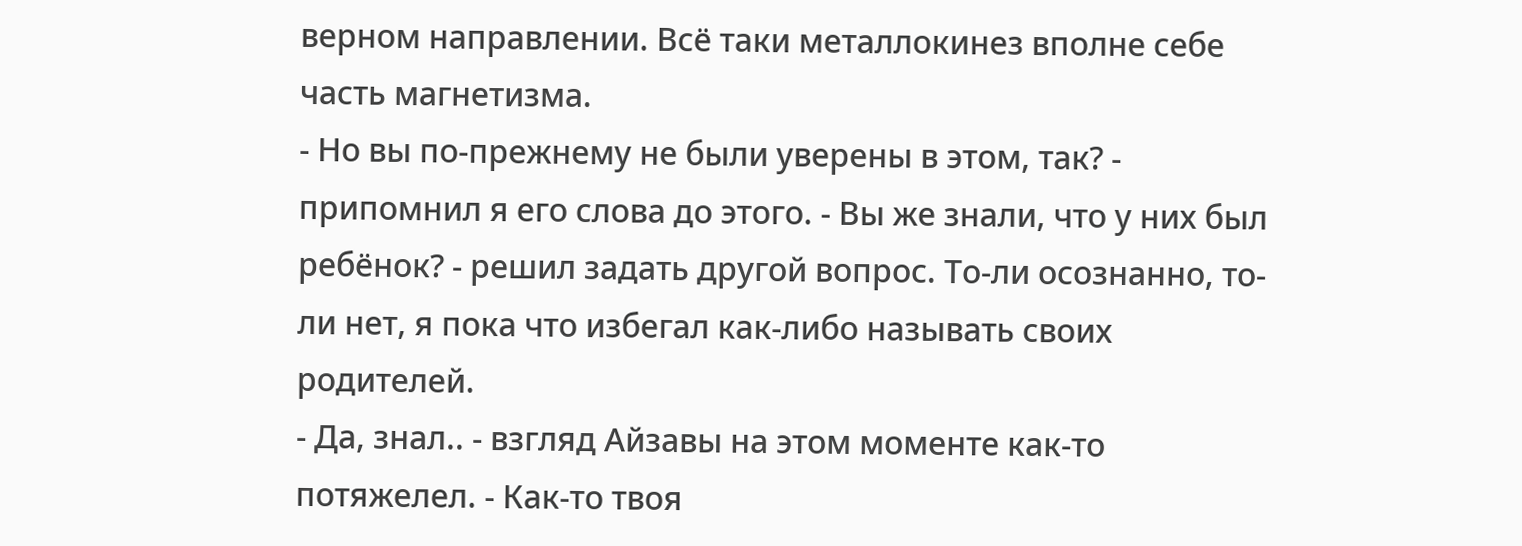верном направлении. Всё таки металлокинез вполне себе часть магнетизма.
- Но вы по-прежнему не были уверены в этом, так? - припомнил я его слова до этого. - Вы же знали, что у них был ребёнок? - решил задать другой вопрос. То-ли осознанно, то-ли нет, я пока что избегал как-либо называть своих родителей.
- Да, знал.. - взгляд Айзавы на этом моменте как-то потяжелел. - Как-то твоя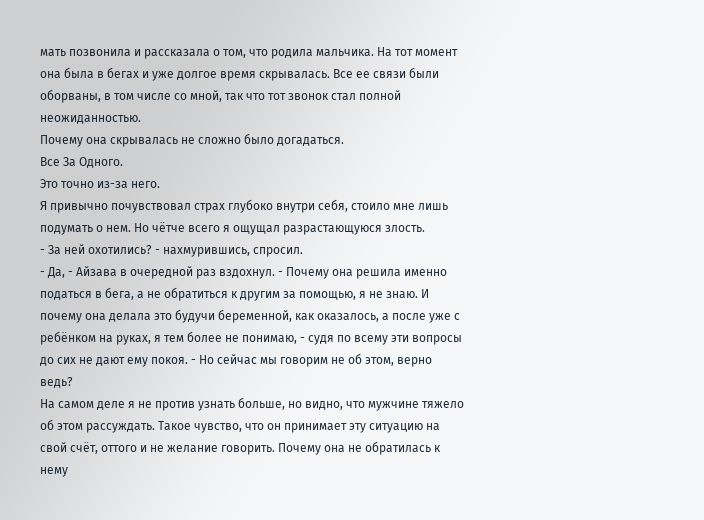мать позвонила и рассказала о том, что родила мальчика. На тот момент она была в бегах и уже долгое время скрывалась. Все ее связи были оборваны, в том числе со мной, так что тот звонок стал полной неожиданностью.
Почему она скрывалась не сложно было догадаться.
Все За Одного.
Это точно из-за него.
Я привычно почувствовал страх глубоко внутри себя, стоило мне лишь подумать о нем. Но чётче всего я ощущал разрастающуюся злость.
- За ней охотились? - нахмурившись, спросил.
- Да, - Айзава в очередной раз вздохнул. - Почему она решила именно податься в бега, а не обратиться к другим за помощью, я не знаю. И почему она делала это будучи беременной, как оказалось, а после уже с ребёнком на руках, я тем более не понимаю, - судя по всему эти вопросы до сих не дают ему покоя. - Но сейчас мы говорим не об этом, верно ведь?
На самом деле я не против узнать больше, но видно, что мужчине тяжело об этом рассуждать. Такое чувство, что он принимает эту ситуацию на свой счёт, оттого и не желание говорить. Почему она не обратилась к нему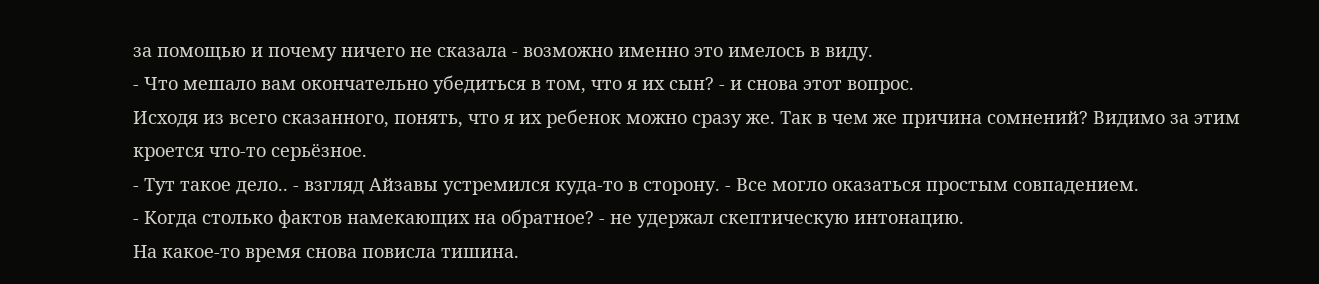за помощью и почему ничего не сказала - возможно именно это имелось в виду.
- Что мешало вам окончательно убедиться в том, что я их сын? - и снова этот вопрос.
Исходя из всего сказанного, понять, что я их ребенок можно сразу же. Так в чем же причина сомнений? Видимо за этим кроется что-то серьёзное.
- Тут такое дело.. - взгляд Айзавы устремился куда-то в сторону. - Все могло оказаться простым совпадением.
- Когда столько фактов намекающих на обратное? - не удержал скептическую интонацию.
На какое-то время снова повисла тишина.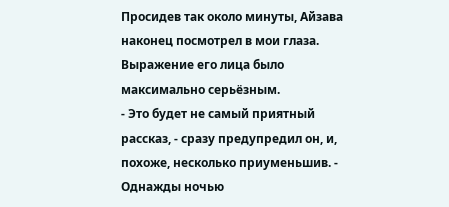Просидев так около минуты, Айзава наконец посмотрел в мои глаза. Выражение его лица было максимально серьёзным.
- Это будет не самый приятный рассказ, - сразу предупредил он, и, похоже, несколько приуменьшив. - Однажды ночью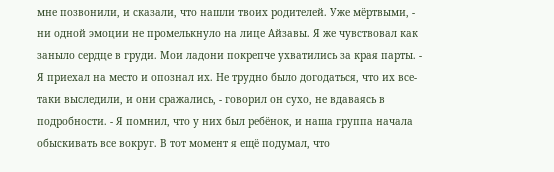мне позвонили, и сказали, что нашли твоих родителей. Уже мёртвыми, - ни одной эмоции не промелькнуло на лице Айзавы. Я же чувствовал как заныло сердце в груди. Мои ладони покрепче ухватились за края парты. - Я приехал на место и опознал их. Не трудно было догодаться, что их все-таки выследили, и они сражались, - говорил он сухо, не вдаваясь в подробности. - Я помнил, что у них был ребёнок, и наша группа начала обыскивать все вокруг. В тот момент я ещё подумал, что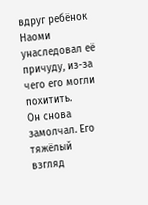вдруг ребёнок Наоми унаследовал её причуду, из-за чего его могли похитить.
Он снова замолчал. Его тяжёлый взгляд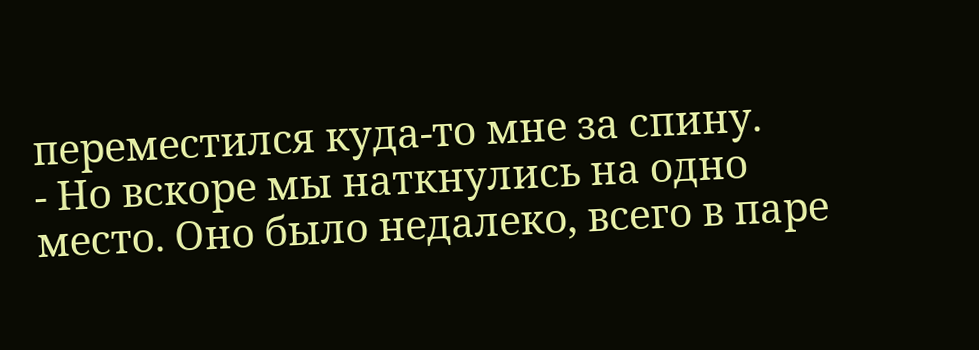переместился куда-то мне за спину.
- Но вскоре мы наткнулись на одно место. Оно было недалеко, всего в паре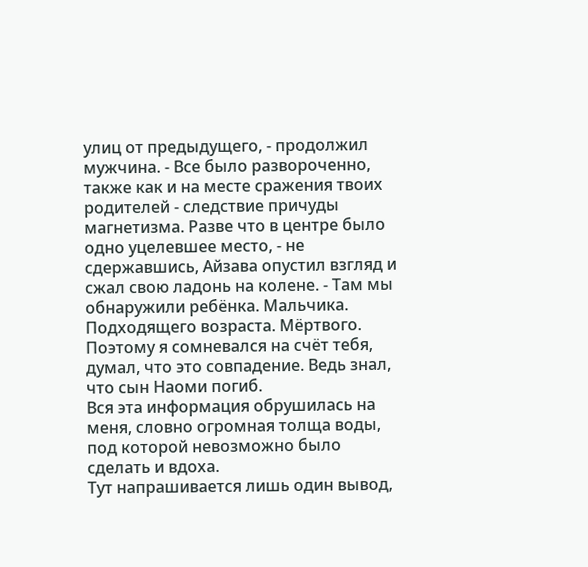улиц от предыдущего, - продолжил мужчина. - Все было развороченно, также как и на месте сражения твоих родителей - следствие причуды магнетизма. Разве что в центре было одно уцелевшее место, - не сдержавшись, Айзава опустил взгляд и сжал свою ладонь на колене. - Там мы обнаружили ребёнка. Мальчика. Подходящего возраста. Мёртвого. Поэтому я сомневался на счёт тебя, думал, что это совпадение. Ведь знал, что сын Наоми погиб.
Вся эта информация обрушилась на меня, словно огромная толща воды, под которой невозможно было сделать и вдоха.
Тут напрашивается лишь один вывод,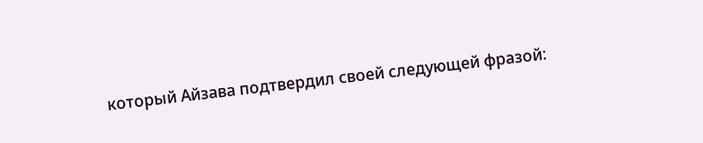который Айзава подтвердил своей следующей фразой: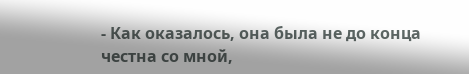- Как оказалось, она была не до конца честна со мной,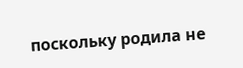поскольку родила не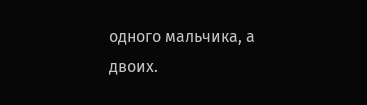одного мальчика, а двоих.